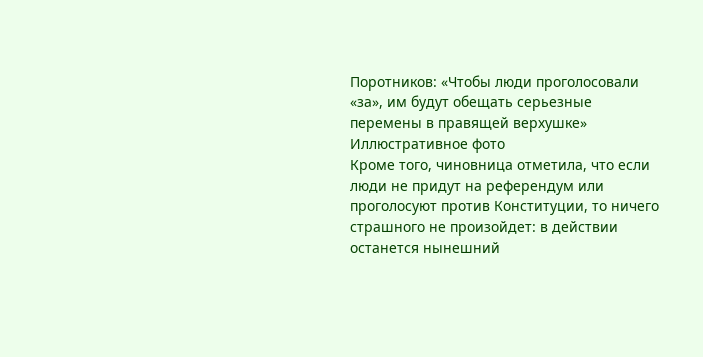Поротников: «Чтобы люди проголосовали «за», им будут обещать серьезные перемены в правящей верхушке»
Иллюстративное фото
Кроме того, чиновница отметила, что если люди не придут на референдум или проголосуют против Конституции, то ничего страшного не произойдет: в действии останется нынешний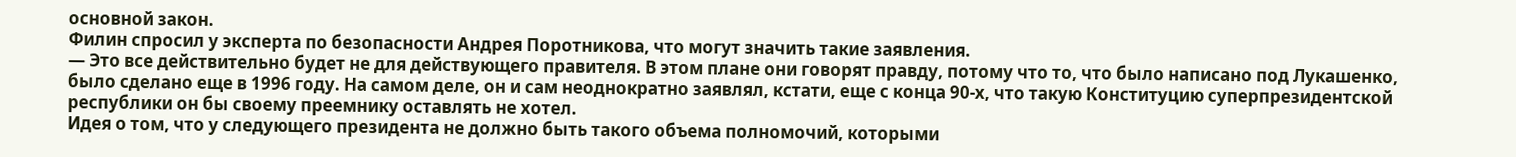основной закон.
Филин спросил у эксперта по безопасности Андрея Поротникова, что могут значить такие заявления.
— Это все действительно будет не для действующего правителя. В этом плане они говорят правду, потому что то, что было написано под Лукашенко, было сделано еще в 1996 году. На самом деле, он и сам неоднократно заявлял, кстати, еще с конца 90-х, что такую Конституцию суперпрезидентской республики он бы своему преемнику оставлять не хотел.
Идея о том, что у следующего президента не должно быть такого объема полномочий, которыми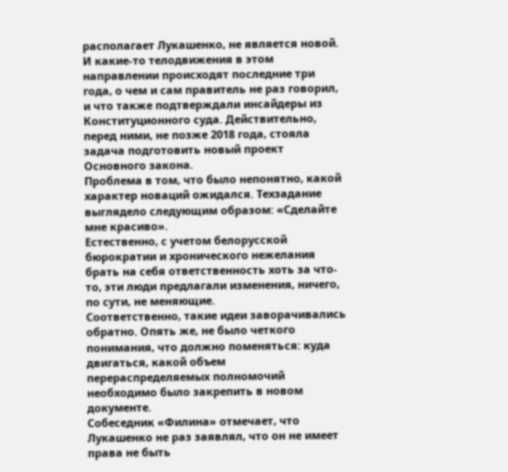располагает Лукашенко, не является новой. И какие-то телодвижения в этом направлении происходят последние три года, о чем и сам правитель не раз говорил, и что также подтверждали инсайдеры из Конституционного суда. Действительно, перед ними, не позже 2018 года, стояла задача подготовить новый проект Основного закона.
Проблема в том, что было непонятно, какой характер новаций ожидался. Техзадание выглядело следующим образом: «Сделайте мне красиво».
Естественно, с учетом белорусской бюрократии и хронического нежелания брать на себя ответственность хоть за что-то, эти люди предлагали изменения, ничего, по сути, не меняющие.
Соответственно, такие идеи заворачивались обратно. Опять же, не было четкого понимания, что должно поменяться: куда двигаться, какой объем перераспределяемых полномочий необходимо было закрепить в новом документе.
Собеседник «Филина» отмечает, что Лукашенко не раз заявлял, что он не имеет права не быть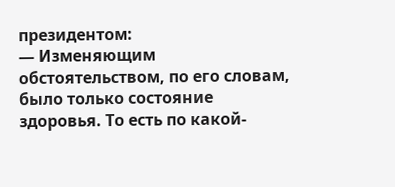президентом:
— Изменяющим обстоятельством, по его словам, было только состояние здоровья. То есть по какой-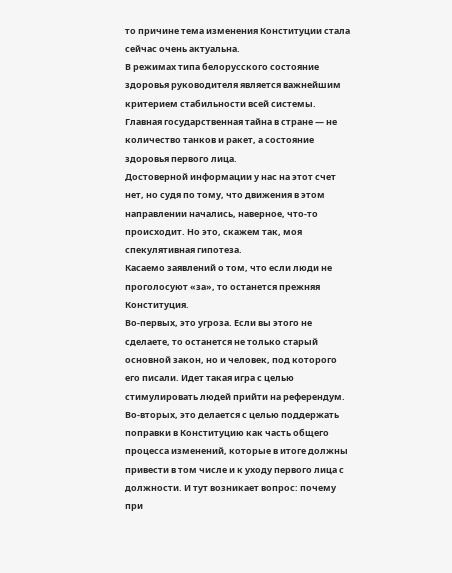то причине тема изменения Конституции стала сейчас очень актуальна.
В режимах типа белорусского состояние здоровья руководителя является важнейшим критерием стабильности всей системы.
Главная государственная тайна в стране — не количество танков и ракет, а состояние здоровья первого лица.
Достоверной информации у нас на этот счет нет, но судя по тому, что движения в этом направлении начались, наверное, что-то происходит. Но это, скажем так, моя спекулятивная гипотеза.
Касаемо заявлений о том, что если люди не проголосуют «за», то останется прежняя Конституция.
Во-первых, это угроза. Если вы этого не сделаете, то останется не только старый основной закон, но и человек, под которого его писали. Идет такая игра с целью стимулировать людей прийти на референдум.
Во-вторых, это делается с целью поддержать поправки в Конституцию как часть общего процесса изменений, которые в итоге должны привести в том числе и к уходу первого лица с должности. И тут возникает вопрос: почему при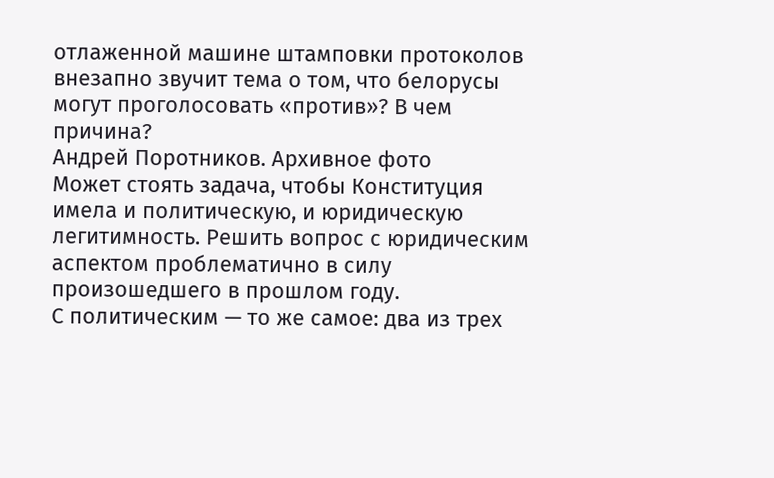отлаженной машине штамповки протоколов внезапно звучит тема о том, что белорусы могут проголосовать «против»? В чем причина?
Андрей Поротников. Архивное фото
Может стоять задача, чтобы Конституция имела и политическую, и юридическую легитимность. Решить вопрос с юридическим аспектом проблематично в силу произошедшего в прошлом году.
С политическим — то же самое: два из трех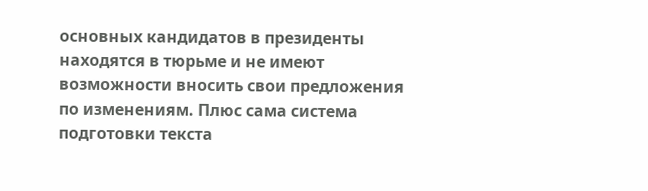основных кандидатов в президенты находятся в тюрьме и не имеют возможности вносить свои предложения по изменениям. Плюс сама система подготовки текста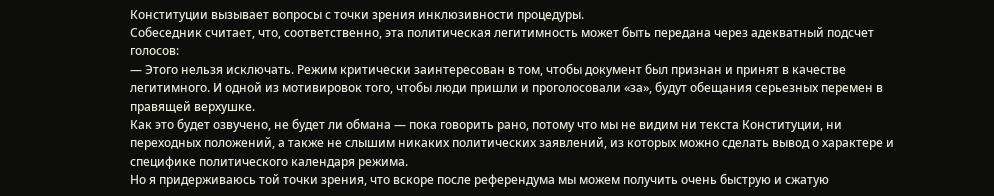Конституции вызывает вопросы с точки зрения инклюзивности процедуры.
Собеседник считает, что, соответственно, эта политическая легитимность может быть передана через адекватный подсчет голосов:
— Этого нельзя исключать. Режим критически заинтересован в том, чтобы документ был признан и принят в качестве легитимного. И одной из мотивировок того, чтобы люди пришли и проголосовали «за», будут обещания серьезных перемен в правящей верхушке.
Как это будет озвучено, не будет ли обмана — пока говорить рано, потому что мы не видим ни текста Конституции, ни переходных положений, а также не слышим никаких политических заявлений, из которых можно сделать вывод о характере и специфике политического календаря режима.
Но я придерживаюсь той точки зрения, что вскоре после референдума мы можем получить очень быструю и сжатую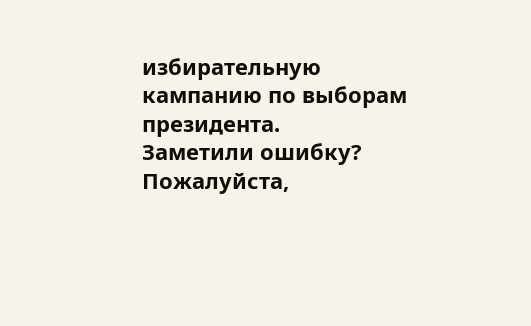избирательную кампанию по выборам президента.
Заметили ошибку? Пожалуйста,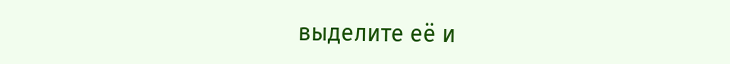выделите её и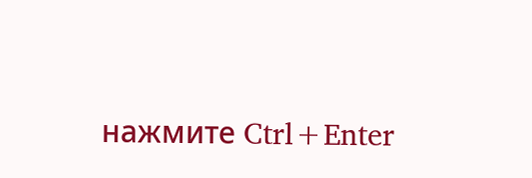нажмите Ctrl+Enter